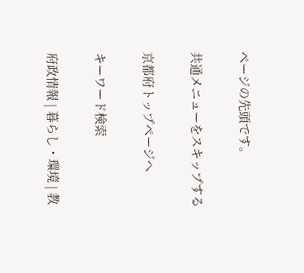ページの先頭です。

共通メニューをスキップする

京都府トップページへ

キーワード検索

府政情報 | 暮らし・環境 | 教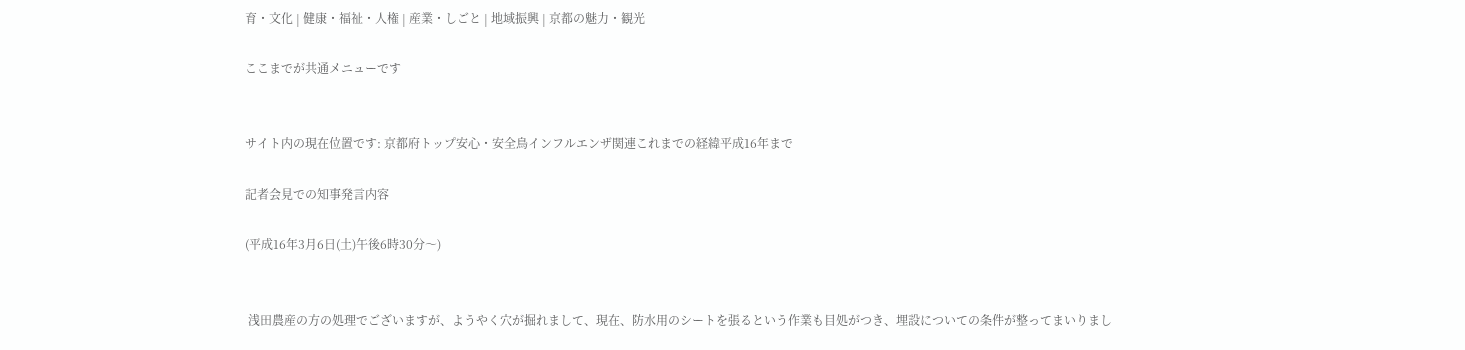育・文化 | 健康・福祉・人権 | 産業・しごと | 地域振興 | 京都の魅力・観光

ここまでが共通メニューです


サイト内の現在位置です: 京都府トップ安心・安全鳥インフルエンザ関連これまでの経緯平成16年まで

記者会見での知事発言内容

(平成16年3月6日(土)午後6時30分〜)


 浅田農産の方の処理でございますが、ようやく穴が掘れまして、現在、防水用のシートを張るという作業も目処がつき、埋設についての条件が整ってまいりまし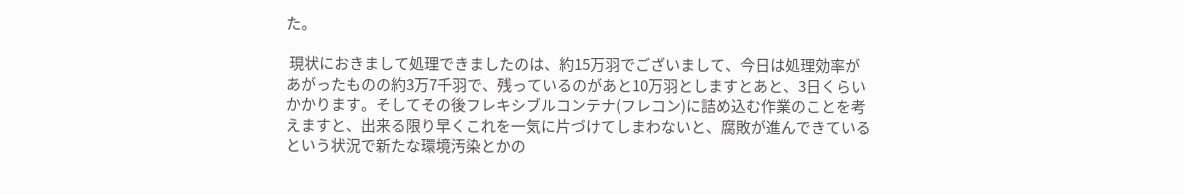た。

 現状におきまして処理できましたのは、約15万羽でございまして、今日は処理効率があがったものの約3万7千羽で、残っているのがあと10万羽としますとあと、3日くらいかかります。そしてその後フレキシブルコンテナ(フレコン)に詰め込む作業のことを考えますと、出来る限り早くこれを一気に片づけてしまわないと、腐敗が進んできているという状況で新たな環境汚染とかの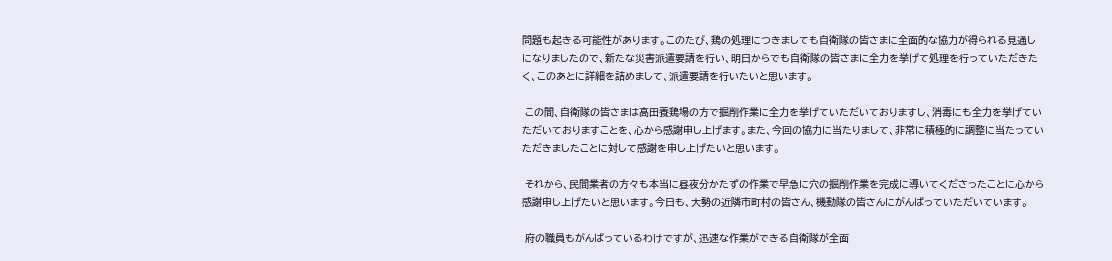問題も起きる可能性があります。このたび、鶏の処理につきましても自衛隊の皆さまに全面的な協力が得られる見通しになりましたので、新たな災害派遣要請を行い、明日からでも自衛隊の皆さまに全力を挙げて処理を行っていただきたく、このあとに詳細を詰めまして、派遣要請を行いたいと思います。

 この間、自衛隊の皆さまは高田養鶏場の方で掘削作業に全力を挙げていただいておりますし、消毒にも全力を挙げていただいておりますことを、心から感謝申し上げます。また、今回の協力に当たりまして、非常に積極的に調整に当たっていただきましたことに対して感謝を申し上げたいと思います。

 それから、民間業者の方々も本当に昼夜分かたずの作業で早急に穴の掘削作業を完成に導いてくださったことに心から感謝申し上げたいと思います。今日も、大勢の近隣市町村の皆さん、機動隊の皆さんにがんばっていただいています。

 府の職員もがんばっているわけですが、迅速な作業ができる自衛隊が全面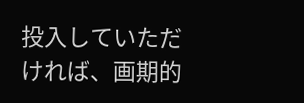投入していただければ、画期的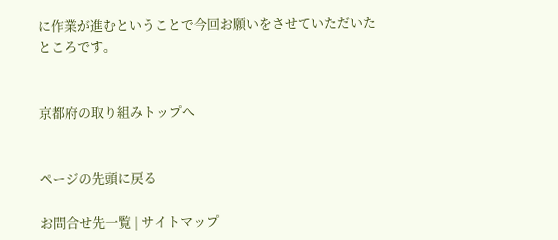に作業が進むということで今回お願いをさせていただいたところです。


京都府の取り組みトップへ


ページの先頭に戻る

お問合せ先一覧 | サイトマップ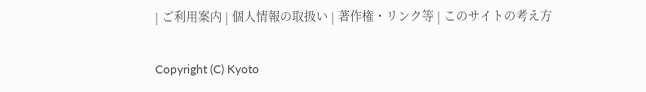| ご利用案内 | 個人情報の取扱い | 著作権・リンク等 | このサイトの考え方

Copyright (C) Kyoto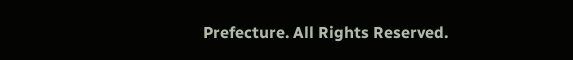Prefecture. All Rights Reserved.